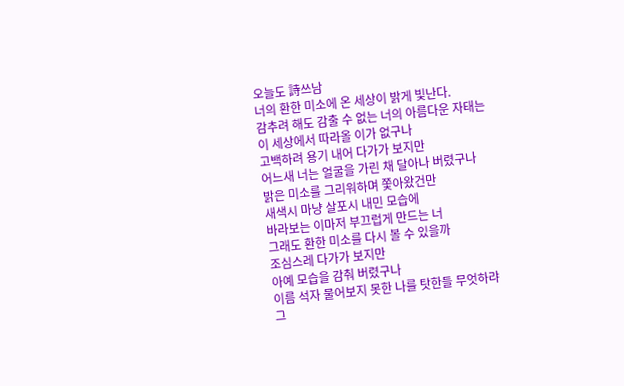오늘도 詩쓰남
너의 환한 미소에 온 세상이 밝게 빛난다.
감추려 해도 감출 수 없는 너의 아름다운 자태는
이 세상에서 따라올 이가 없구나
고백하려 용기 내어 다가가 보지만
어느새 너는 얼굴을 가린 채 달아나 버렸구나
밝은 미소를 그리워하며 쫓아왔건만
새색시 마냥 살포시 내민 모습에
바라보는 이마저 부끄럽게 만드는 너
그래도 환한 미소를 다시 볼 수 있을까
조심스레 다가가 보지만
아예 모습을 감춰 버렸구나
이름 석자 물어보지 못한 나를 탓한들 무엇하랴
그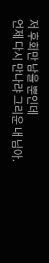저 후회만 남을 뿐인데
언제 다시 만나랴 그리운 내 님아.